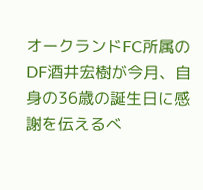オークランドFC所属のDF酒井宏樹が今月、自身の36歳の誕生日に感謝を伝えるべ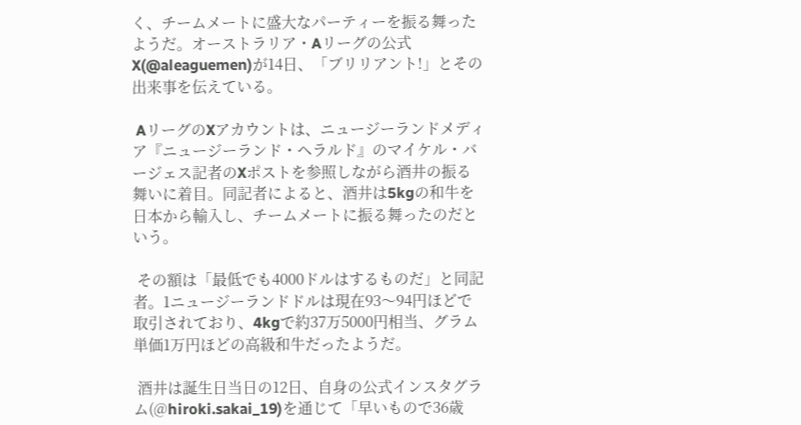く、チームメートに盛大なパーティーを振る舞ったようだ。オーストラリア・Aリーグの公式X(@aleaguemen)が14日、「ブリリアント!」とその出来事を伝えている。

 AリーグのXアカウントは、ニュージーランドメディア『ニュージーランド・ヘラルド』のマイケル・バージェス記者のXポストを参照しながら酒井の振る舞いに着目。同記者によると、酒井は5kgの和牛を日本から輸入し、チームメートに振る舞ったのだという。

 その額は「最低でも4000ドルはするものだ」と同記者。1ニュージーランドドルは現在93〜94円ほどで取引されており、4kgで約37万5000円相当、グラム単価1万円ほどの高級和牛だったようだ。

 酒井は誕生日当日の12日、自身の公式インスタグラム(@hiroki.sakai_19)を通じて「早いもので36歳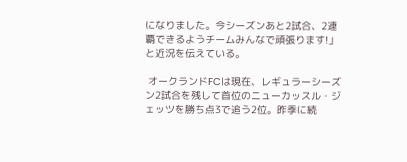になりました。今シーズンあと2試合、2連覇できるようチームみんなで頑張ります!」と近況を伝えている。

 オークランドFCは現在、レギュラーシーズン2試合を残して首位のニューカッスル・ジェッツを勝ち点3で追う2位。昨季に続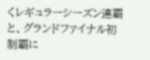くレギュラーシーズン連覇と、グランドファイナル初制覇に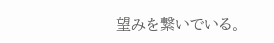望みを繋いでいる。